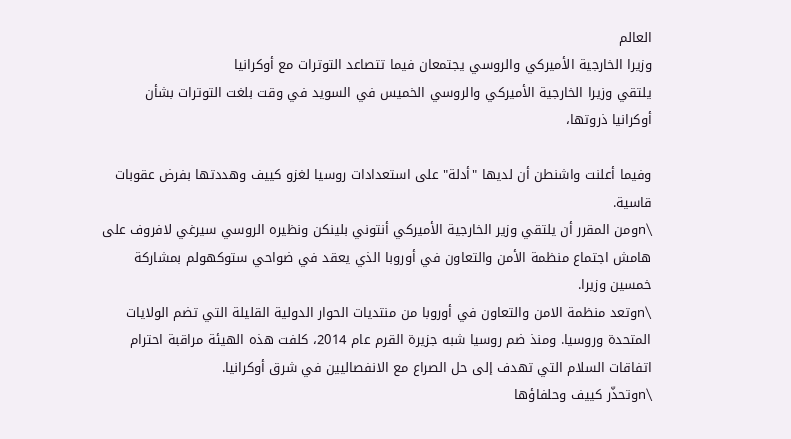العالم
وزيرا الخارجية الأميركي والروسي يجتمعان فيما تتصاعد التوترات مع أوكرانيا
يلتقي وزيرا الخارجية الأميركي والروسي الخميس في السويد في وقت بلغت التوترات بشأن أوكرانيا ذروتها،

وفيما أعلنت واشنطن أن لديها "أدلة" على استعدادات روسيا لغزو كييف وهددتها بفرض عقوبات قاسية.
\nومن المقرر أن يلتقي وزير الخارجية الأميركي أنتوني بلينكن ونظيره الروسي سيرغي لافروف على هامش اجتماع منظمة الأمن والتعاون في أوروبا الذي يعقد في ضواحي ستوكهولم بمشاركة خمسين وزيرا.
\nوتعد منظمة الامن والتعاون في أوروبا من منتديات الحوار الدولية القليلة التي تضم الولايات المتحدة وروسيا. ومنذ ضم روسيا شبه جزيرة القرم عام 2014، كلفت هذه الهيئة مراقبة احترام اتفاقات السلام التي تهدف إلى حل الصراع مع الانفصاليين في شرق أوكرانيا.
\nوتحذّر كييف وحلفاؤها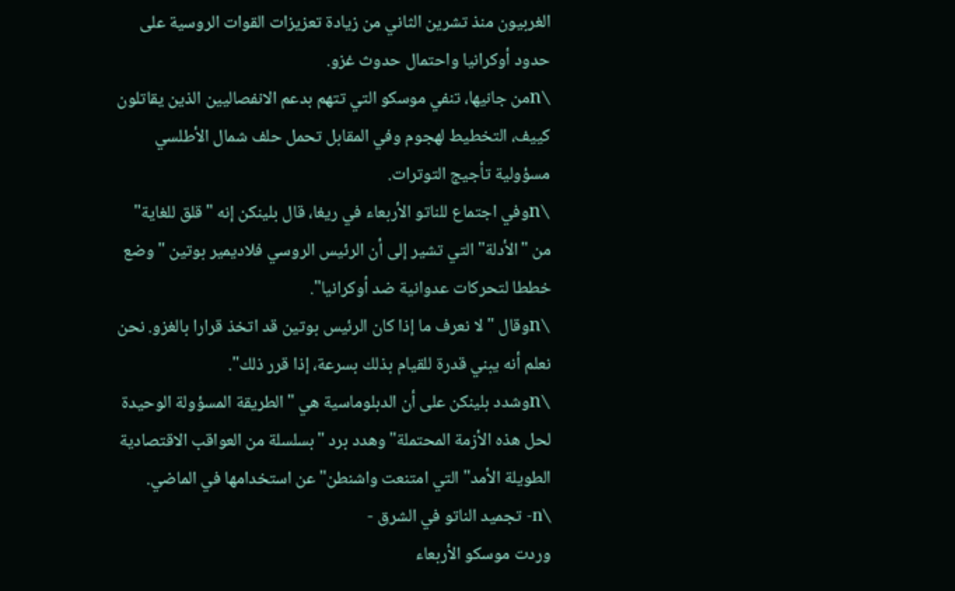الغربيون منذ تشرين الثاني من زيادة تعزيزات القوات الروسية على حدود أوكرانيا واحتمال حدوث غزو.
\nمن جانيها، تنفي موسكو التي تتهم بدعم الانفصاليين الذين يقاتلون كييف، التخطيط لهجوم وفي المقابل تحمل حلف شمال الأطلسي مسؤولية تأجيج التوترات.
\nوفي اجتماع للناتو الأربعاء في ريغا، قال بلينكن إنه "قلق للغاية" من "الأدلة" التي تشير إلى أن الرئيس الروسي فلاديمير بوتين "وضع خططا لتحركات عدوانية ضد أوكرانيا".
\nوقال "لا نعرف ما إذا كان الرئيس بوتين قد اتخذ قرارا بالغزو. نحن نعلم أنه يبني قدرة للقيام بذلك بسرعة، إذا قرر ذلك".
\nوشدد بلينكن على أن الدبلوماسية هي "الطريقة المسؤولة الوحيدة لحل هذه الأزمة المحتملة" وهدد برد "بسلسلة من العواقب الاقتصادية الطويلة الأمد" التي امتنعت واشنطن" عن استخدامها في الماضي.
\n- تجميد الناتو في الشرق -
وردت موسكو الأربعاء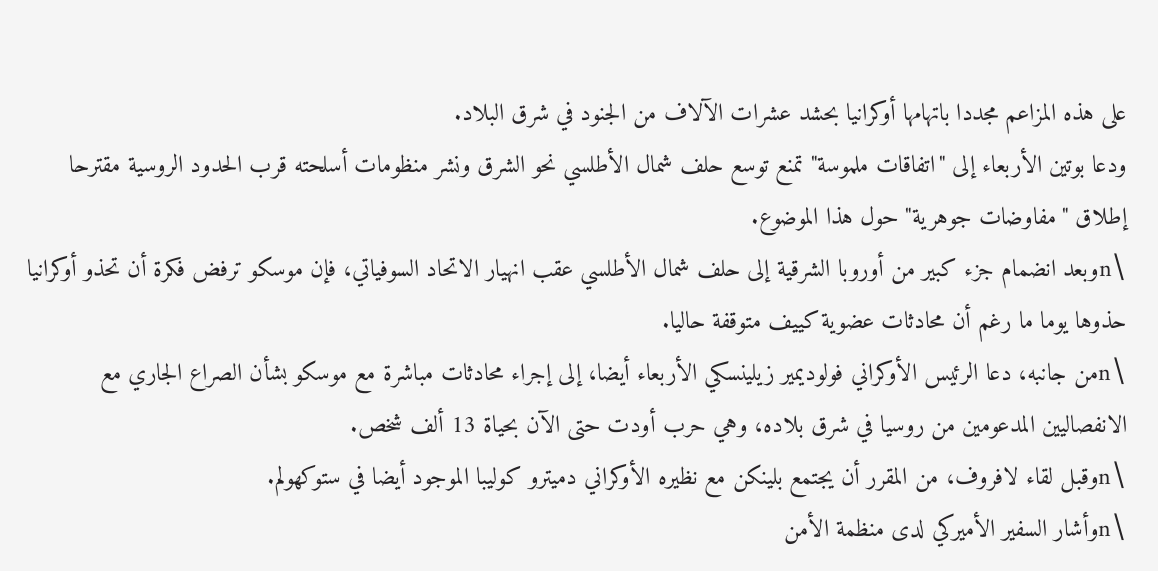على هذه المزاعم مجددا باتهامها أوكرانيا بحشد عشرات الآلاف من الجنود في شرق البلاد.
ودعا بوتين الأربعاء إلى "اتفاقات ملموسة" تمنع توسع حلف شمال الأطلسي نحو الشرق ونشر منظومات أسلحته قرب الحدود الروسية مقترحا إطلاق "مفاوضات جوهرية" حول هذا الموضوع.
\nوبعد انضمام جزء كبير من أوروبا الشرقية إلى حلف شمال الأطلسي عقب انهيار الاتحاد السوفياتي، فإن موسكو ترفض فكرة أن تحذو أوكرانيا حذوها يوما ما رغم أن محادثات عضوية كييف متوقفة حاليا.
\nمن جانبه، دعا الرئيس الأوكراني فولوديمير زيلينسكي الأربعاء أيضا، إلى إجراء محادثات مباشرة مع موسكو بشأن الصراع الجاري مع الانفصاليين المدعومين من روسيا في شرق بلاده، وهي حرب أودت حتى الآن بحياة 13 ألف شخص.
\nوقبل لقاء لافروف، من المقرر أن يجتمع بلينكن مع نظيره الأوكراني دميترو كوليبا الموجود أيضا في ستوكهولم.
\nوأشار السفير الأميركي لدى منظمة الأمن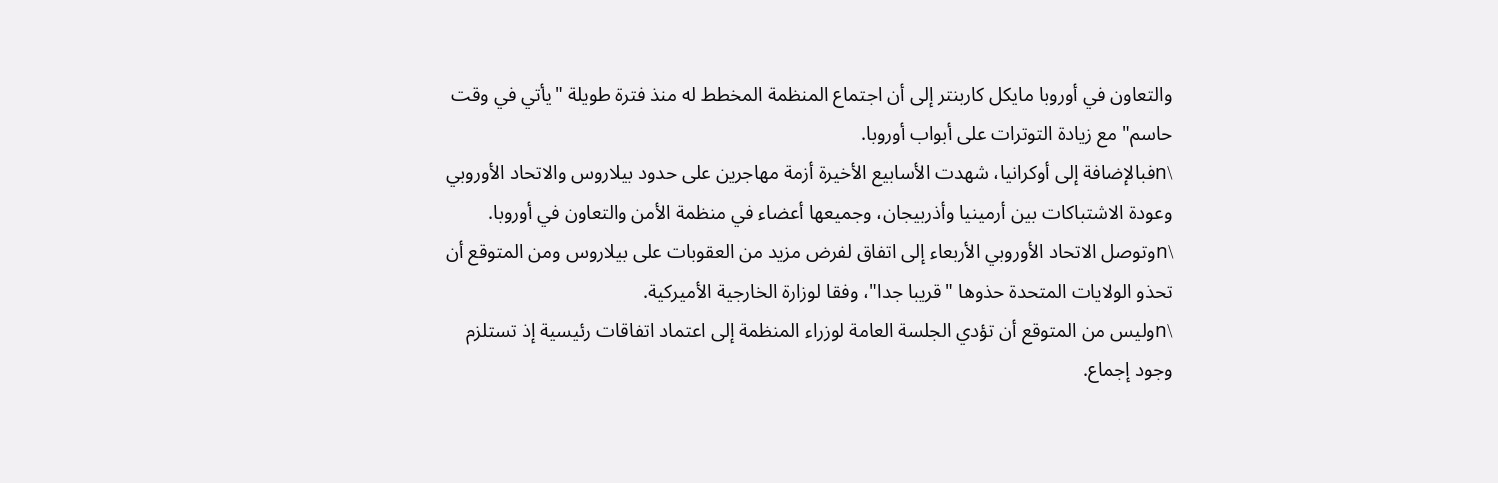والتعاون في أوروبا مايكل كاربنتر إلى أن اجتماع المنظمة المخطط له منذ فترة طويلة "يأتي في وقت حاسم" مع زيادة التوترات على أبواب أوروبا.
\nفبالإضافة إلى أوكرانيا، شهدت الأسابيع الأخيرة أزمة مهاجرين على حدود بيلاروس والاتحاد الأوروبي وعودة الاشتباكات بين أرمينيا وأذربيجان، وجميعها أعضاء في منظمة الأمن والتعاون في أوروبا.
\nوتوصل الاتحاد الأوروبي الأربعاء إلى اتفاق لفرض مزيد من العقوبات على بيلاروس ومن المتوقع أن تحذو الولايات المتحدة حذوها "قريبا جدا"، وفقا لوزارة الخارجية الأميركية.
\nوليس من المتوقع أن تؤدي الجلسة العامة لوزراء المنظمة إلى اعتماد اتفاقات رئيسية إذ تستلزم وجود إجماع.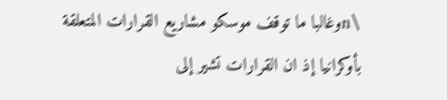\nوغالبا ما توقف موسكو مشاريع القرارات المتعلقة بأوكرانيا إذ ان القرارات تشير إلى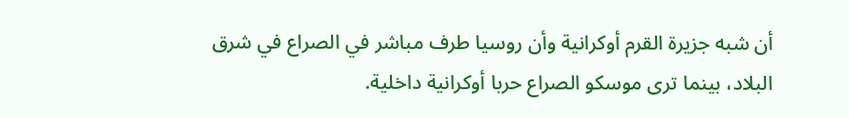أن شبه جزيرة القرم أوكرانية وأن روسيا طرف مباشر في الصراع في شرق البلاد، بينما ترى موسكو الصراع حربا أوكرانية داخلية.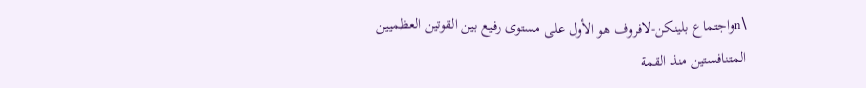\nواجتماع بلينكن-لافروف هو الأول على مستوى رفيع بين القوتين العظميين المتنافستين منذ القمة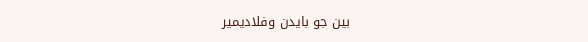بين جو بايدن وفلاديمير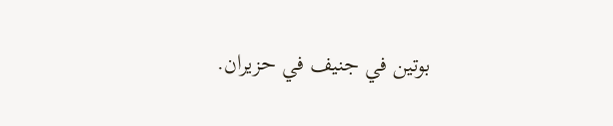بوتين في جنيف في حزيران.